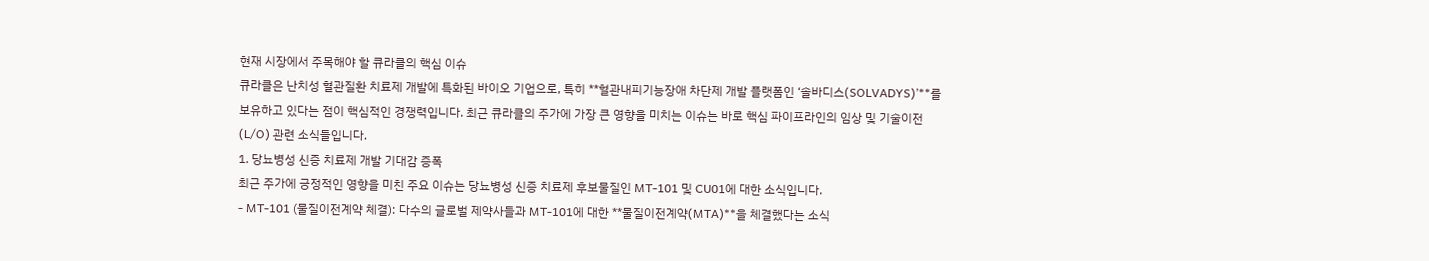현재 시장에서 주목해야 할 큐라클의 핵심 이슈
큐라클은 난치성 혈관질환 치료제 개발에 특화된 바이오 기업으로, 특히 **혈관내피기능장애 차단제 개발 플랫폼인 ‘솔바디스(SOLVADYS)’**를 보유하고 있다는 점이 핵심적인 경쟁력입니다. 최근 큐라클의 주가에 가장 큰 영향을 미치는 이슈는 바로 핵심 파이프라인의 임상 및 기술이전(L/O) 관련 소식들입니다.
1. 당뇨병성 신증 치료제 개발 기대감 증폭
최근 주가에 긍정적인 영향을 미친 주요 이슈는 당뇨병성 신증 치료제 후보물질인 MT-101 및 CU01에 대한 소식입니다.
- MT-101 (물질이전계약 체결): 다수의 글로벌 제약사들과 MT-101에 대한 **물질이전계약(MTA)**을 체결했다는 소식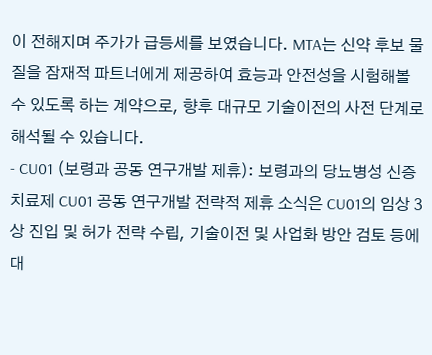이 전해지며 주가가 급등세를 보였습니다. MTA는 신약 후보 물질을 잠재적 파트너에게 제공하여 효능과 안전성을 시험해볼 수 있도록 하는 계약으로, 향후 대규모 기술이전의 사전 단계로 해석될 수 있습니다.
- CU01 (보령과 공동 연구개발 제휴): 보령과의 당뇨병성 신증 치료제 CU01 공동 연구개발 전략적 제휴 소식은 CU01의 임상 3상 진입 및 허가 전략 수립, 기술이전 및 사업화 방안 검토 등에 대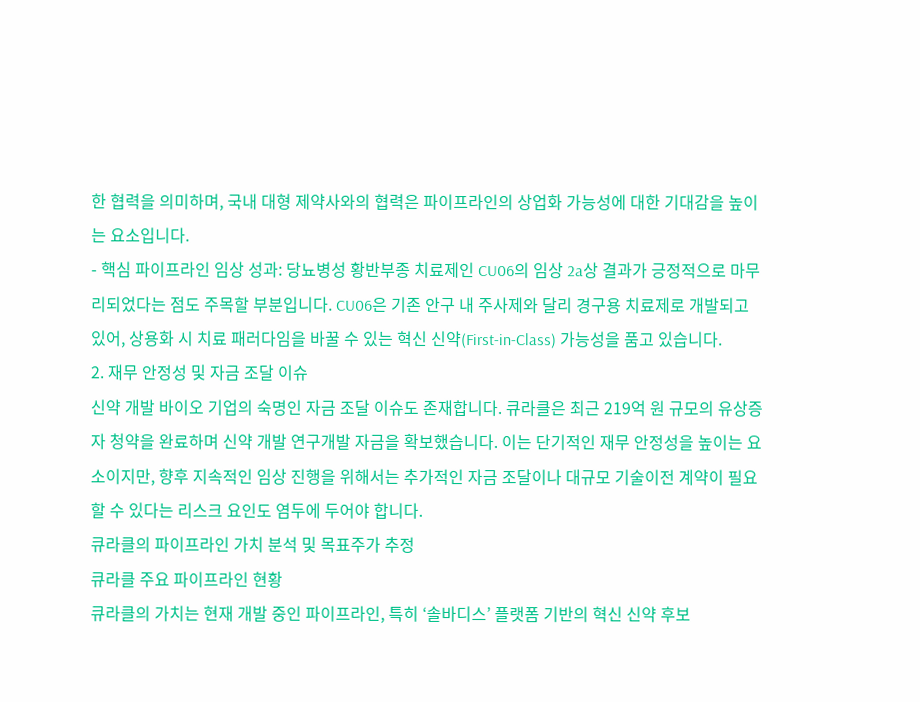한 협력을 의미하며, 국내 대형 제약사와의 협력은 파이프라인의 상업화 가능성에 대한 기대감을 높이는 요소입니다.
- 핵심 파이프라인 임상 성과: 당뇨병성 황반부종 치료제인 CU06의 임상 2a상 결과가 긍정적으로 마무리되었다는 점도 주목할 부분입니다. CU06은 기존 안구 내 주사제와 달리 경구용 치료제로 개발되고 있어, 상용화 시 치료 패러다임을 바꿀 수 있는 혁신 신약(First-in-Class) 가능성을 품고 있습니다.
2. 재무 안정성 및 자금 조달 이슈
신약 개발 바이오 기업의 숙명인 자금 조달 이슈도 존재합니다. 큐라클은 최근 219억 원 규모의 유상증자 청약을 완료하며 신약 개발 연구개발 자금을 확보했습니다. 이는 단기적인 재무 안정성을 높이는 요소이지만, 향후 지속적인 임상 진행을 위해서는 추가적인 자금 조달이나 대규모 기술이전 계약이 필요할 수 있다는 리스크 요인도 염두에 두어야 합니다.
큐라클의 파이프라인 가치 분석 및 목표주가 추정
큐라클 주요 파이프라인 현황
큐라클의 가치는 현재 개발 중인 파이프라인, 특히 ‘솔바디스’ 플랫폼 기반의 혁신 신약 후보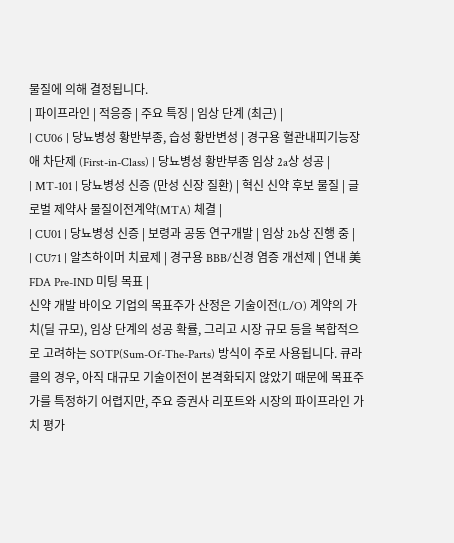물질에 의해 결정됩니다.
| 파이프라인 | 적응증 | 주요 특징 | 임상 단계 (최근) |
| CU06 | 당뇨병성 황반부종, 습성 황반변성 | 경구용 혈관내피기능장애 차단제 (First-in-Class) | 당뇨병성 황반부종 임상 2a상 성공 |
| MT-101 | 당뇨병성 신증 (만성 신장 질환) | 혁신 신약 후보 물질 | 글로벌 제약사 물질이전계약(MTA) 체결 |
| CU01 | 당뇨병성 신증 | 보령과 공동 연구개발 | 임상 2b상 진행 중 |
| CU71 | 알츠하이머 치료제 | 경구용 BBB/신경 염증 개선제 | 연내 美 FDA Pre-IND 미팅 목표 |
신약 개발 바이오 기업의 목표주가 산정은 기술이전(L/O) 계약의 가치(딜 규모), 임상 단계의 성공 확률, 그리고 시장 규모 등을 복합적으로 고려하는 SOTP(Sum-Of-The-Parts) 방식이 주로 사용됩니다. 큐라클의 경우, 아직 대규모 기술이전이 본격화되지 않았기 때문에 목표주가를 특정하기 어렵지만, 주요 증권사 리포트와 시장의 파이프라인 가치 평가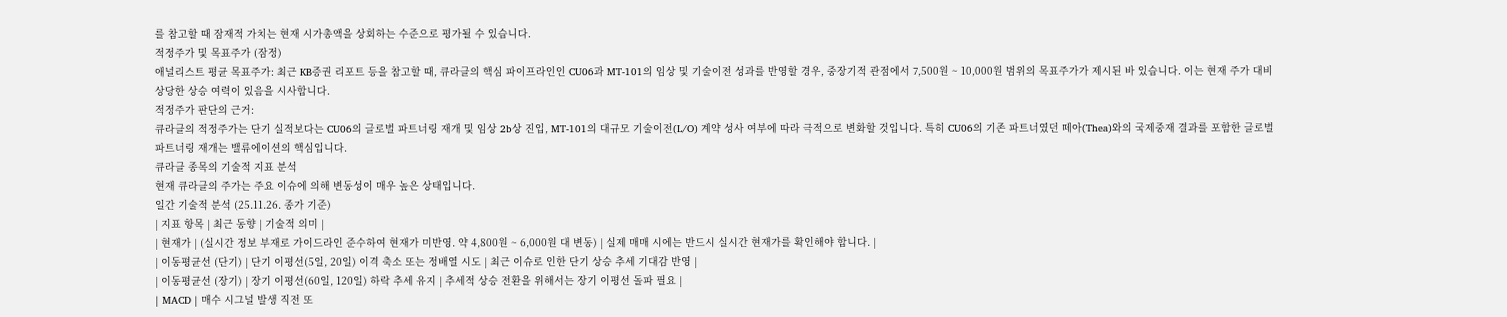를 참고할 때 잠재적 가치는 현재 시가총액을 상회하는 수준으로 평가될 수 있습니다.
적정주가 및 목표주가 (잠정)
애널리스트 평균 목표주가: 최근 KB증권 리포트 등을 참고할 때, 큐라클의 핵심 파이프라인인 CU06과 MT-101의 임상 및 기술이전 성과를 반영할 경우, 중장기적 관점에서 7,500원 ~ 10,000원 범위의 목표주가가 제시된 바 있습니다. 이는 현재 주가 대비 상당한 상승 여력이 있음을 시사합니다.
적정주가 판단의 근거:
큐라클의 적정주가는 단기 실적보다는 CU06의 글로벌 파트너링 재개 및 임상 2b상 진입, MT-101의 대규모 기술이전(L/O) 계약 성사 여부에 따라 극적으로 변화할 것입니다. 특히 CU06의 기존 파트너였던 떼아(Thea)와의 국제중재 결과를 포함한 글로벌 파트너링 재개는 밸류에이션의 핵심입니다.
큐라클 종목의 기술적 지표 분석
현재 큐라클의 주가는 주요 이슈에 의해 변동성이 매우 높은 상태입니다.
일간 기술적 분석 (25.11.26. 종가 기준)
| 지표 항목 | 최근 동향 | 기술적 의미 |
| 현재가 | (실시간 정보 부재로 가이드라인 준수하여 현재가 미반영. 약 4,800원 ~ 6,000원 대 변동) | 실제 매매 시에는 반드시 실시간 현재가를 확인해야 합니다. |
| 이동평균선 (단기) | 단기 이평선(5일, 20일) 이격 축소 또는 정배열 시도 | 최근 이슈로 인한 단기 상승 추세 기대감 반영 |
| 이동평균선 (장기) | 장기 이평선(60일, 120일) 하락 추세 유지 | 추세적 상승 전환을 위해서는 장기 이평선 돌파 필요 |
| MACD | 매수 시그널 발생 직전 또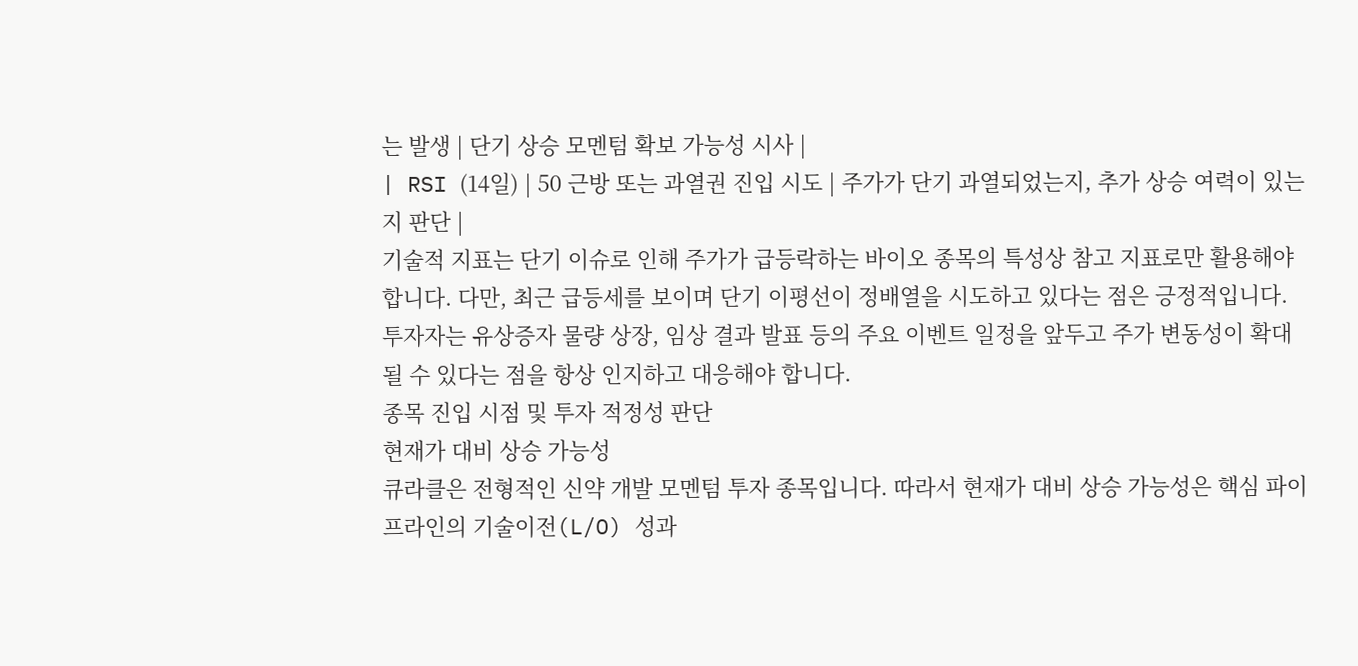는 발생 | 단기 상승 모멘텀 확보 가능성 시사 |
| RSI (14일) | 50 근방 또는 과열권 진입 시도 | 주가가 단기 과열되었는지, 추가 상승 여력이 있는지 판단 |
기술적 지표는 단기 이슈로 인해 주가가 급등락하는 바이오 종목의 특성상 참고 지표로만 활용해야 합니다. 다만, 최근 급등세를 보이며 단기 이평선이 정배열을 시도하고 있다는 점은 긍정적입니다. 투자자는 유상증자 물량 상장, 임상 결과 발표 등의 주요 이벤트 일정을 앞두고 주가 변동성이 확대될 수 있다는 점을 항상 인지하고 대응해야 합니다.
종목 진입 시점 및 투자 적정성 판단
현재가 대비 상승 가능성
큐라클은 전형적인 신약 개발 모멘텀 투자 종목입니다. 따라서 현재가 대비 상승 가능성은 핵심 파이프라인의 기술이전(L/O) 성과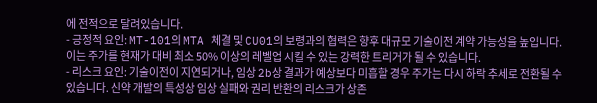에 전적으로 달려있습니다.
- 긍정적 요인: MT-101의 MTA 체결 및 CU01의 보령과의 협력은 향후 대규모 기술이전 계약 가능성을 높입니다. 이는 주가를 현재가 대비 최소 50% 이상의 레벨업 시킬 수 있는 강력한 트리거가 될 수 있습니다.
- 리스크 요인: 기술이전이 지연되거나, 임상 2b상 결과가 예상보다 미흡할 경우 주가는 다시 하락 추세로 전환될 수 있습니다. 신약 개발의 특성상 임상 실패와 권리 반환의 리스크가 상존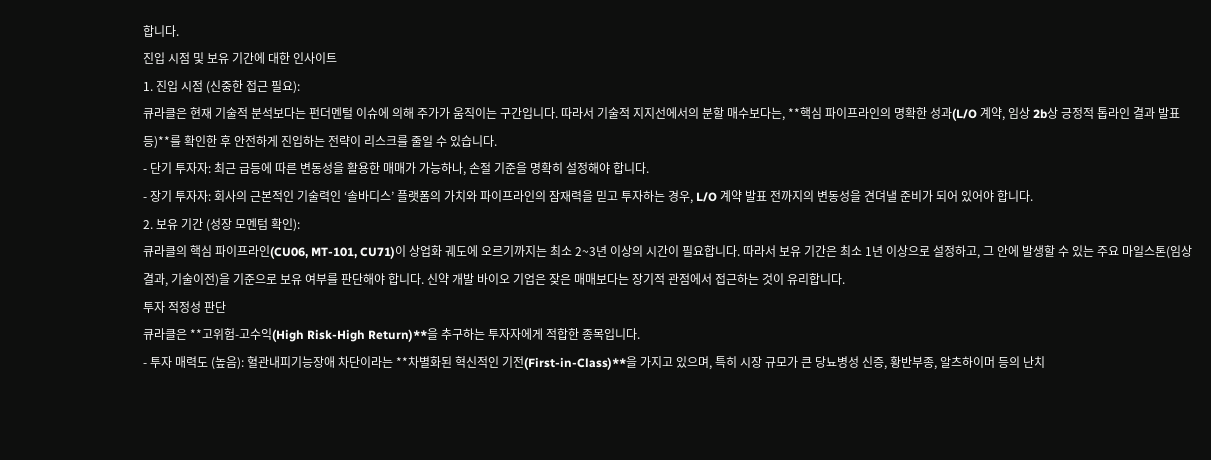합니다.
진입 시점 및 보유 기간에 대한 인사이트
1. 진입 시점 (신중한 접근 필요):
큐라클은 현재 기술적 분석보다는 펀더멘털 이슈에 의해 주가가 움직이는 구간입니다. 따라서 기술적 지지선에서의 분할 매수보다는, **핵심 파이프라인의 명확한 성과(L/O 계약, 임상 2b상 긍정적 톱라인 결과 발표 등)**를 확인한 후 안전하게 진입하는 전략이 리스크를 줄일 수 있습니다.
- 단기 투자자: 최근 급등에 따른 변동성을 활용한 매매가 가능하나, 손절 기준을 명확히 설정해야 합니다.
- 장기 투자자: 회사의 근본적인 기술력인 ‘솔바디스’ 플랫폼의 가치와 파이프라인의 잠재력을 믿고 투자하는 경우, L/O 계약 발표 전까지의 변동성을 견뎌낼 준비가 되어 있어야 합니다.
2. 보유 기간 (성장 모멘텀 확인):
큐라클의 핵심 파이프라인(CU06, MT-101, CU71)이 상업화 궤도에 오르기까지는 최소 2~3년 이상의 시간이 필요합니다. 따라서 보유 기간은 최소 1년 이상으로 설정하고, 그 안에 발생할 수 있는 주요 마일스톤(임상 결과, 기술이전)을 기준으로 보유 여부를 판단해야 합니다. 신약 개발 바이오 기업은 잦은 매매보다는 장기적 관점에서 접근하는 것이 유리합니다.
투자 적정성 판단
큐라클은 **고위험-고수익(High Risk-High Return)**을 추구하는 투자자에게 적합한 종목입니다.
- 투자 매력도 (높음): 혈관내피기능장애 차단이라는 **차별화된 혁신적인 기전(First-in-Class)**을 가지고 있으며, 특히 시장 규모가 큰 당뇨병성 신증, 황반부종, 알츠하이머 등의 난치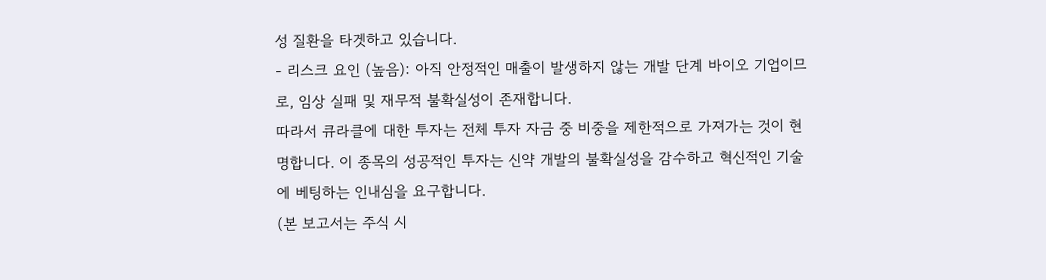성 질환을 타겟하고 있습니다.
- 리스크 요인 (높음): 아직 안정적인 매출이 발생하지 않는 개발 단계 바이오 기업이므로, 임상 실패 및 재무적 불확실성이 존재합니다.
따라서 큐라클에 대한 투자는 전체 투자 자금 중 비중을 제한적으로 가져가는 것이 현명합니다. 이 종목의 성공적인 투자는 신약 개발의 불확실성을 감수하고 혁신적인 기술에 베팅하는 인내심을 요구합니다.
(본 보고서는 주식 시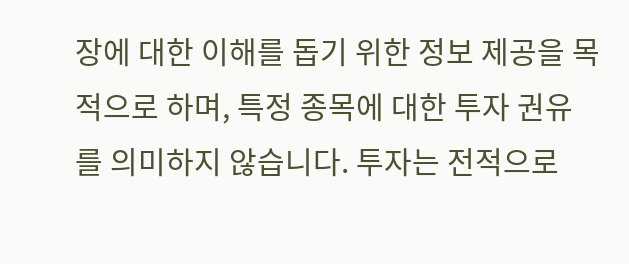장에 대한 이해를 돕기 위한 정보 제공을 목적으로 하며, 특정 종목에 대한 투자 권유를 의미하지 않습니다. 투자는 전적으로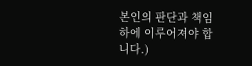본인의 판단과 책임 하에 이루어져야 합니다.)